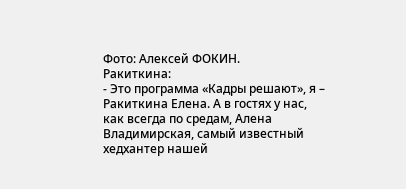Фото: Алексей ФОКИН.
Ракиткина:
- Это программа «Кадры решают», я – Ракиткина Елена. А в гостях у нас, как всегда по средам, Алена Владимирская, самый известный хедхантер нашей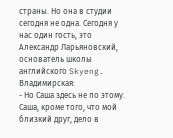страны. Но она в студии сегодня не одна. Сегодня у нас один гость, это Александр Ларьяновский, основатель школы английского Skyeng.
Владимирская:
- Но Саша здесь не по этому. Саша, кроме того, что мой близкий друг, дело в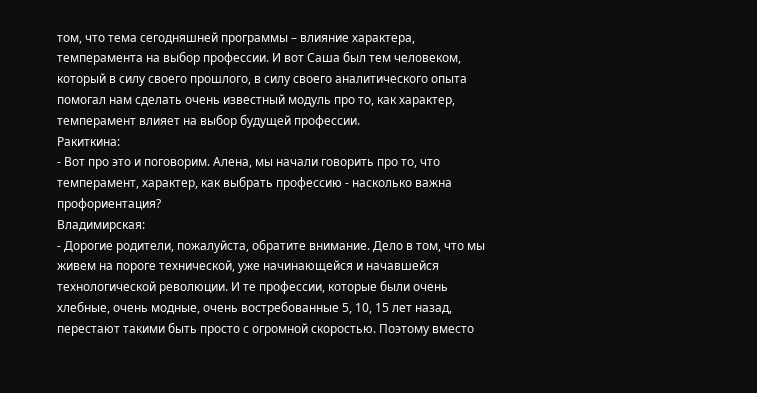том, что тема сегодняшней программы – влияние характера, темперамента на выбор профессии. И вот Саша был тем человеком, который в силу своего прошлого, в силу своего аналитического опыта помогал нам сделать очень известный модуль про то, как характер, темперамент влияет на выбор будущей профессии.
Ракиткина:
- Вот про это и поговорим. Алена, мы начали говорить про то, что темперамент, характер, как выбрать профессию - насколько важна профориентация?
Владимирская:
- Дорогие родители, пожалуйста, обратите внимание. Дело в том, что мы живем на пороге технической, уже начинающейся и начавшейся технологической революции. И те профессии, которые были очень хлебные, очень модные, очень востребованные 5, 10, 15 лет назад, перестают такими быть просто с огромной скоростью. Поэтому вместо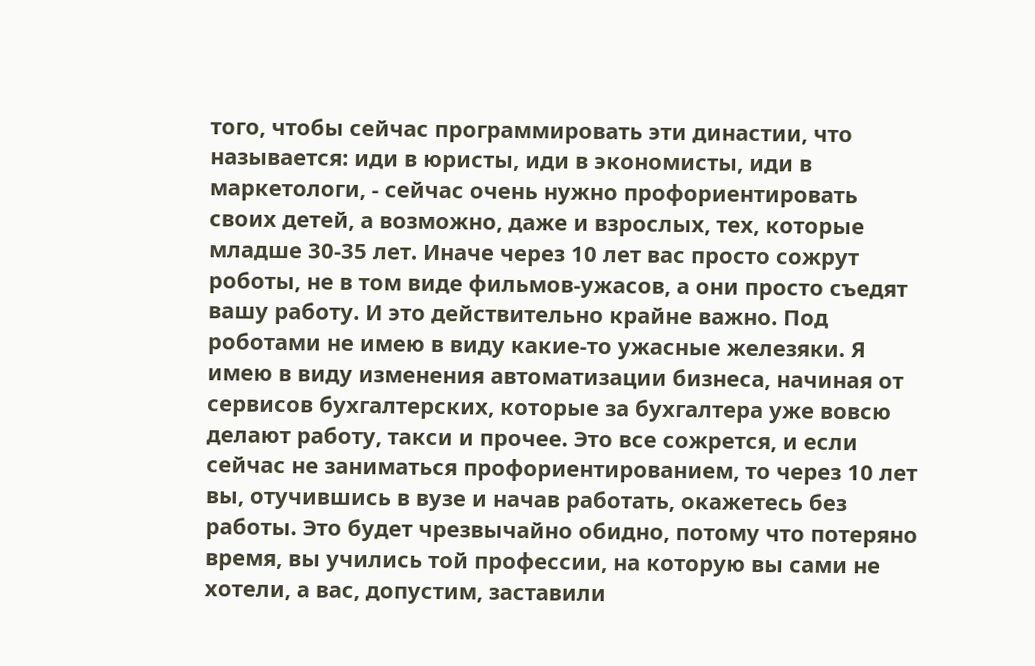того, чтобы сейчас программировать эти династии, что называется: иди в юристы, иди в экономисты, иди в маркетологи, - сейчас очень нужно профориентировать своих детей, а возможно, даже и взрослых, тех, которые младше 30-35 лет. Иначе через 10 лет вас просто сожрут роботы, не в том виде фильмов-ужасов, а они просто съедят вашу работу. И это действительно крайне важно. Под роботами не имею в виду какие-то ужасные железяки. Я имею в виду изменения автоматизации бизнеса, начиная от сервисов бухгалтерских, которые за бухгалтера уже вовсю делают работу, такси и прочее. Это все сожрется, и если сейчас не заниматься профориентированием, то через 10 лет вы, отучившись в вузе и начав работать, окажетесь без работы. Это будет чрезвычайно обидно, потому что потеряно время, вы учились той профессии, на которую вы сами не хотели, а вас, допустим, заставили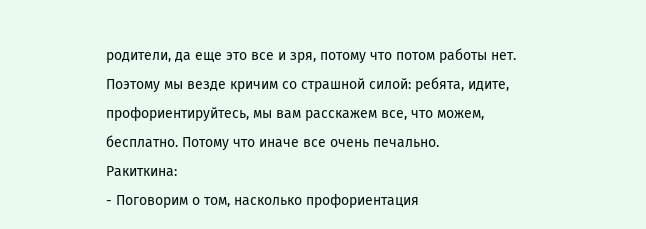родители, да еще это все и зря, потому что потом работы нет.
Поэтому мы везде кричим со страшной силой: ребята, идите, профориентируйтесь, мы вам расскажем все, что можем, бесплатно. Потому что иначе все очень печально.
Ракиткина:
- Поговорим о том, насколько профориентация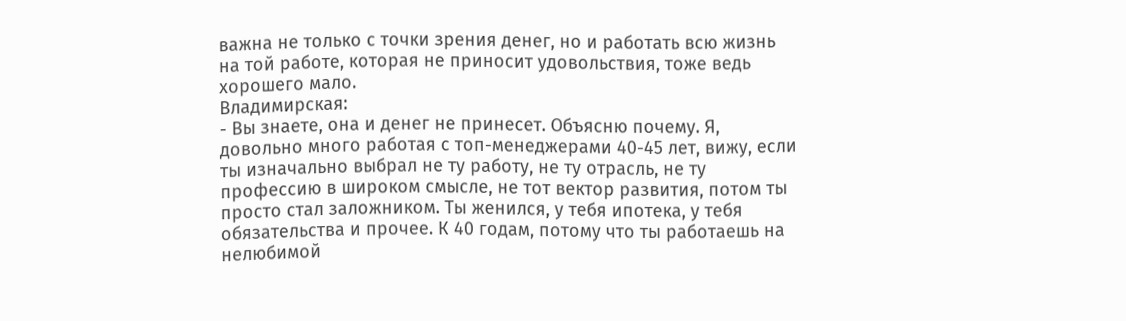важна не только с точки зрения денег, но и работать всю жизнь на той работе, которая не приносит удовольствия, тоже ведь хорошего мало.
Владимирская:
- Вы знаете, она и денег не принесет. Объясню почему. Я, довольно много работая с топ-менеджерами 40-45 лет, вижу, если ты изначально выбрал не ту работу, не ту отрасль, не ту профессию в широком смысле, не тот вектор развития, потом ты просто стал заложником. Ты женился, у тебя ипотека, у тебя обязательства и прочее. К 40 годам, потому что ты работаешь на нелюбимой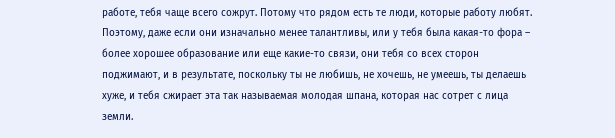работе, тебя чаще всего сожрут. Потому что рядом есть те люди, которые работу любят. Поэтому, даже если они изначально менее талантливы, или у тебя была какая-то фора – более хорошее образование или еще какие-то связи, они тебя со всех сторон поджимают, и в результате, поскольку ты не любишь, не хочешь, не умеешь, ты делаешь хуже, и тебя сжирает эта так называемая молодая шпана, которая нас сотрет с лица земли.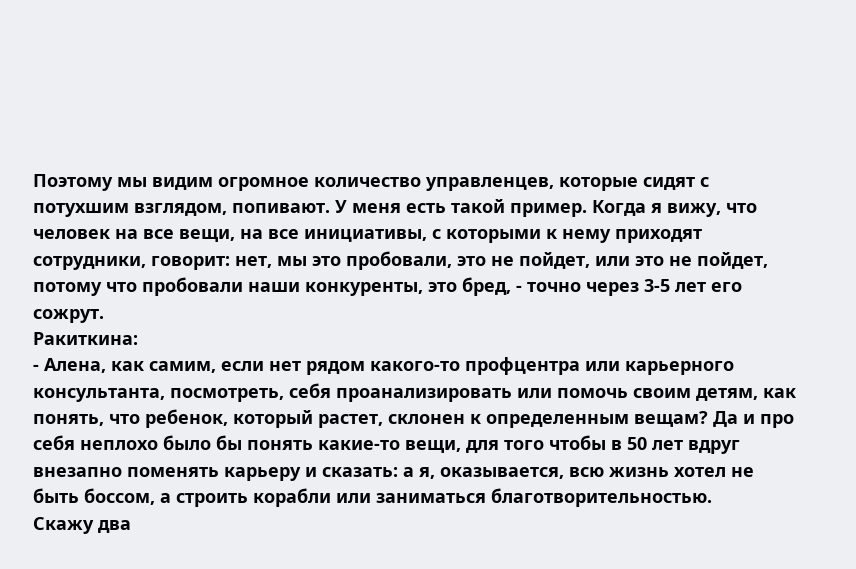Поэтому мы видим огромное количество управленцев, которые сидят с потухшим взглядом, попивают. У меня есть такой пример. Когда я вижу, что человек на все вещи, на все инициативы, с которыми к нему приходят сотрудники, говорит: нет, мы это пробовали, это не пойдет, или это не пойдет, потому что пробовали наши конкуренты, это бред, - точно через 3-5 лет его сожрут.
Ракиткина:
- Алена, как самим, если нет рядом какого-то профцентра или карьерного консультанта, посмотреть, себя проанализировать или помочь своим детям, как понять, что ребенок, который растет, склонен к определенным вещам? Да и про себя неплохо было бы понять какие-то вещи, для того чтобы в 50 лет вдруг внезапно поменять карьеру и сказать: а я, оказывается, всю жизнь хотел не быть боссом, а строить корабли или заниматься благотворительностью.
Скажу два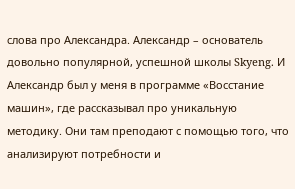слова про Александра. Александр – основатель довольно популярной, успешной школы Skyeng. И Александр был у меня в программе «Восстание машин», где рассказывал про уникальную методику. Они там преподают с помощью того, что анализируют потребности и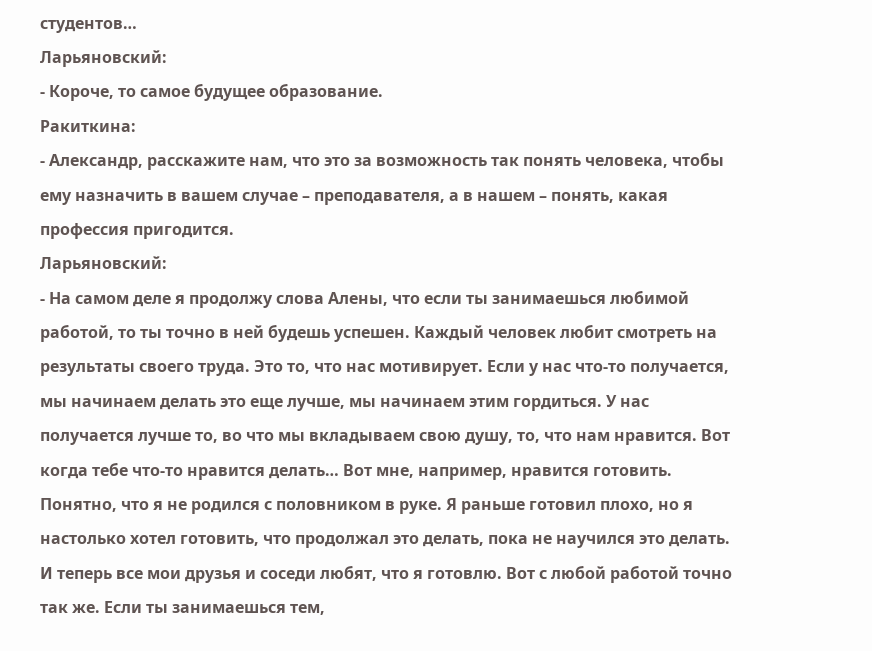студентов…
Ларьяновский:
- Короче, то самое будущее образование.
Ракиткина:
- Александр, расскажите нам, что это за возможность так понять человека, чтобы ему назначить в вашем случае – преподавателя, а в нашем – понять, какая профессия пригодится.
Ларьяновский:
- На самом деле я продолжу слова Алены, что если ты занимаешься любимой работой, то ты точно в ней будешь успешен. Каждый человек любит смотреть на результаты своего труда. Это то, что нас мотивирует. Если у нас что-то получается, мы начинаем делать это еще лучше, мы начинаем этим гордиться. У нас получается лучше то, во что мы вкладываем свою душу, то, что нам нравится. Вот когда тебе что-то нравится делать… Вот мне, например, нравится готовить. Понятно, что я не родился с половником в руке. Я раньше готовил плохо, но я настолько хотел готовить, что продолжал это делать, пока не научился это делать. И теперь все мои друзья и соседи любят, что я готовлю. Вот с любой работой точно так же. Если ты занимаешься тем,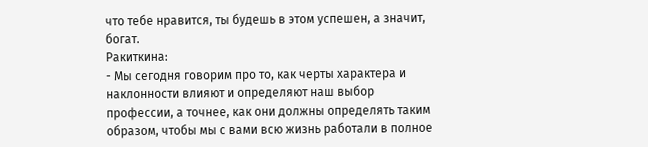что тебе нравится, ты будешь в этом успешен, а значит, богат.
Ракиткина:
- Мы сегодня говорим про то, как черты характера и наклонности влияют и определяют наш выбор профессии, а точнее, как они должны определять таким образом, чтобы мы с вами всю жизнь работали в полное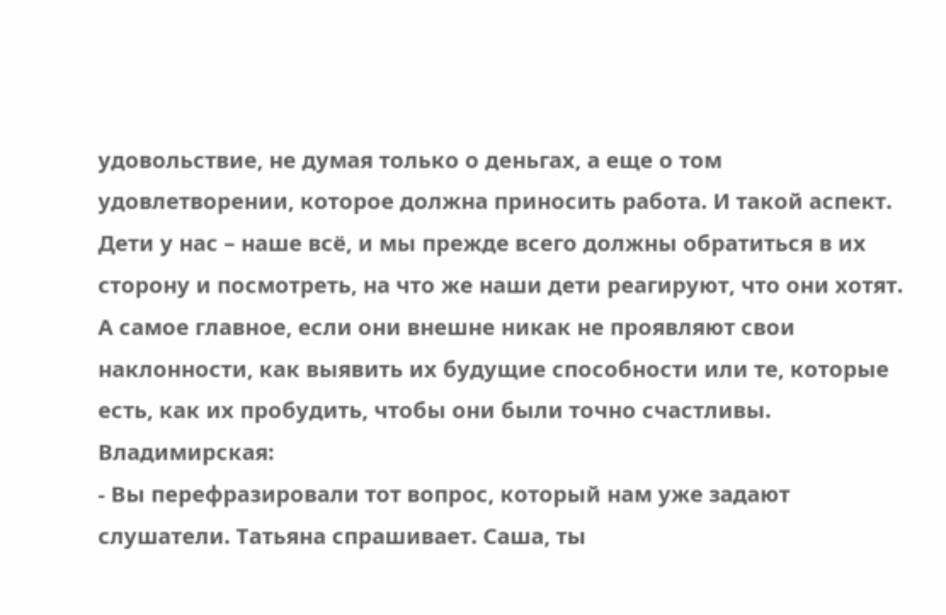удовольствие, не думая только о деньгах, а еще о том удовлетворении, которое должна приносить работа. И такой аспект. Дети у нас – наше всё, и мы прежде всего должны обратиться в их сторону и посмотреть, на что же наши дети реагируют, что они хотят. А самое главное, если они внешне никак не проявляют свои наклонности, как выявить их будущие способности или те, которые есть, как их пробудить, чтобы они были точно счастливы.
Владимирская:
- Вы перефразировали тот вопрос, который нам уже задают слушатели. Татьяна спрашивает. Саша, ты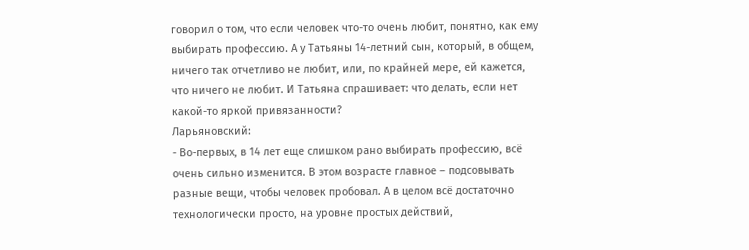говорил о том, что если человек что-то очень любит, понятно, как ему выбирать профессию. А у Татьяны 14-летний сын, который, в общем, ничего так отчетливо не любит, или, по крайней мере, ей кажется, что ничего не любит. И Татьяна спрашивает: что делать, если нет какой-то яркой привязанности?
Ларьяновский:
- Во-первых, в 14 лет еще слишком рано выбирать профессию, всё очень сильно изменится. В этом возрасте главное – подсовывать разные вещи, чтобы человек пробовал. А в целом всё достаточно технологически просто, на уровне простых действий,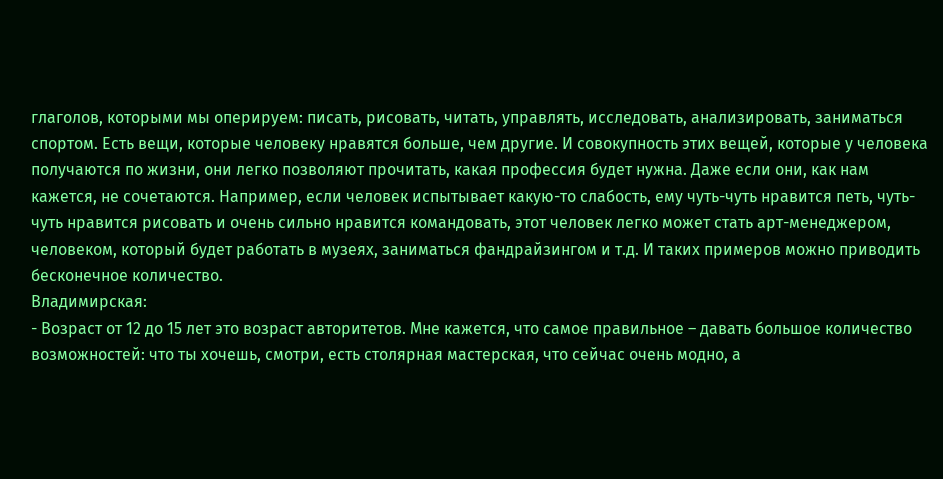глаголов, которыми мы оперируем: писать, рисовать, читать, управлять, исследовать, анализировать, заниматься спортом. Есть вещи, которые человеку нравятся больше, чем другие. И совокупность этих вещей, которые у человека получаются по жизни, они легко позволяют прочитать, какая профессия будет нужна. Даже если они, как нам кажется, не сочетаются. Например, если человек испытывает какую-то слабость, ему чуть-чуть нравится петь, чуть-чуть нравится рисовать и очень сильно нравится командовать, этот человек легко может стать арт-менеджером, человеком, который будет работать в музеях, заниматься фандрайзингом и т.д. И таких примеров можно приводить бесконечное количество.
Владимирская:
- Возраст от 12 до 15 лет это возраст авторитетов. Мне кажется, что самое правильное – давать большое количество возможностей: что ты хочешь, смотри, есть столярная мастерская, что сейчас очень модно, а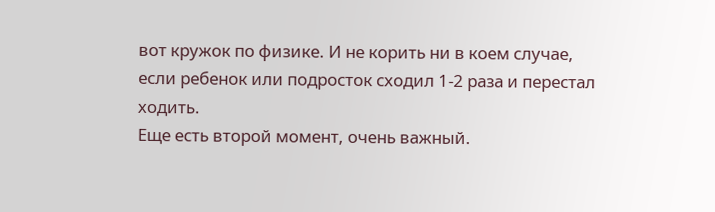вот кружок по физике. И не корить ни в коем случае, если ребенок или подросток сходил 1-2 раза и перестал ходить.
Еще есть второй момент, очень важный.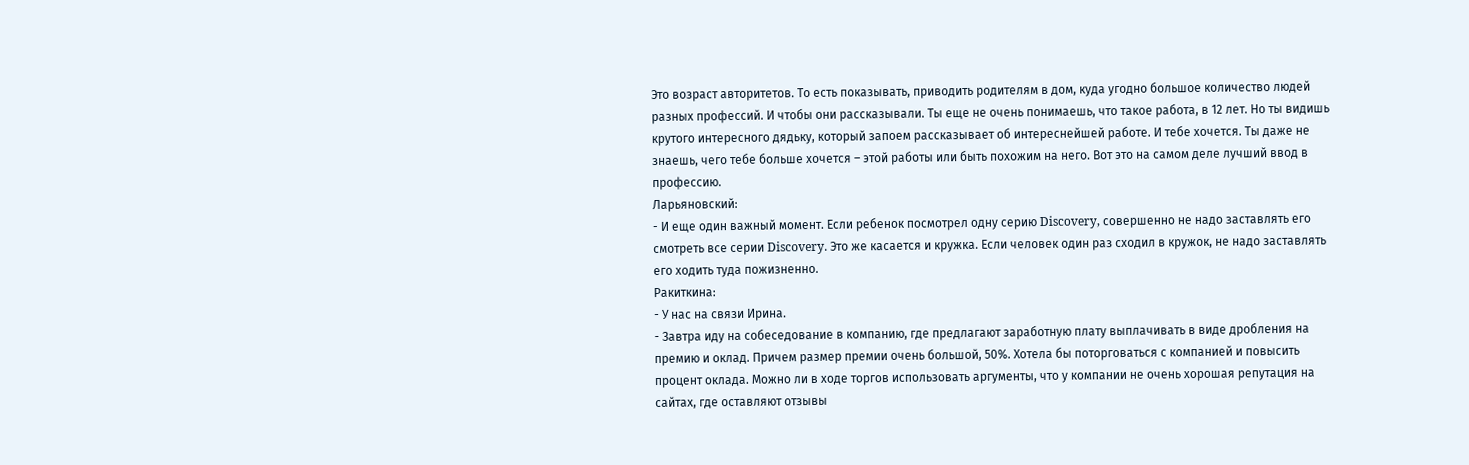Это возраст авторитетов. То есть показывать, приводить родителям в дом, куда угодно большое количество людей разных профессий. И чтобы они рассказывали. Ты еще не очень понимаешь, что такое работа, в 12 лет. Но ты видишь крутого интересного дядьку, который запоем рассказывает об интереснейшей работе. И тебе хочется. Ты даже не знаешь, чего тебе больше хочется – этой работы или быть похожим на него. Вот это на самом деле лучший ввод в профессию.
Ларьяновский:
- И еще один важный момент. Если ребенок посмотрел одну серию Discovery, совершенно не надо заставлять его смотреть все серии Discovery. Это же касается и кружка. Если человек один раз сходил в кружок, не надо заставлять его ходить туда пожизненно.
Ракиткина:
- У нас на связи Ирина.
- Завтра иду на собеседование в компанию, где предлагают заработную плату выплачивать в виде дробления на премию и оклад. Причем размер премии очень большой, 50%. Хотела бы поторговаться с компанией и повысить процент оклада. Можно ли в ходе торгов использовать аргументы, что у компании не очень хорошая репутация на сайтах, где оставляют отзывы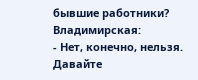бывшие работники?
Владимирская:
- Нет, конечно, нельзя. Давайте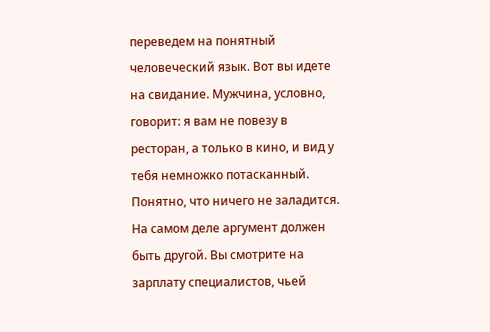переведем на понятный человеческий язык. Вот вы идете на свидание. Мужчина, условно, говорит: я вам не повезу в ресторан, а только в кино, и вид у тебя немножко потасканный. Понятно, что ничего не заладится. На самом деле аргумент должен быть другой. Вы смотрите на зарплату специалистов, чьей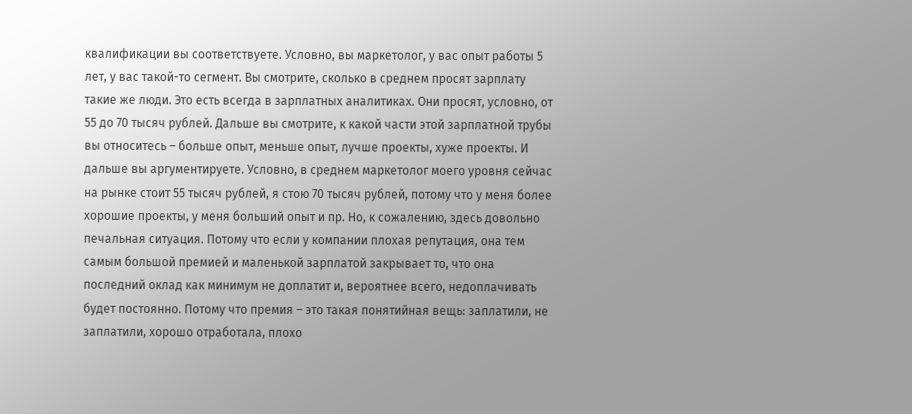квалификации вы соответствуете. Условно, вы маркетолог, у вас опыт работы 5 лет, у вас такой-то сегмент. Вы смотрите, сколько в среднем просят зарплату такие же люди. Это есть всегда в зарплатных аналитиках. Они просят, условно, от 55 до 70 тысяч рублей. Дальше вы смотрите, к какой части этой зарплатной трубы вы относитесь – больше опыт, меньше опыт, лучше проекты, хуже проекты. И дальше вы аргументируете. Условно, в среднем маркетолог моего уровня сейчас на рынке стоит 55 тысяч рублей, я стою 70 тысяч рублей, потому что у меня более хорошие проекты, у меня больший опыт и пр. Но, к сожалению, здесь довольно печальная ситуация. Потому что если у компании плохая репутация, она тем самым большой премией и маленькой зарплатой закрывает то, что она последний оклад как минимум не доплатит и, вероятнее всего, недоплачивать будет постоянно. Потому что премия – это такая понятийная вещь: заплатили, не заплатили, хорошо отработала, плохо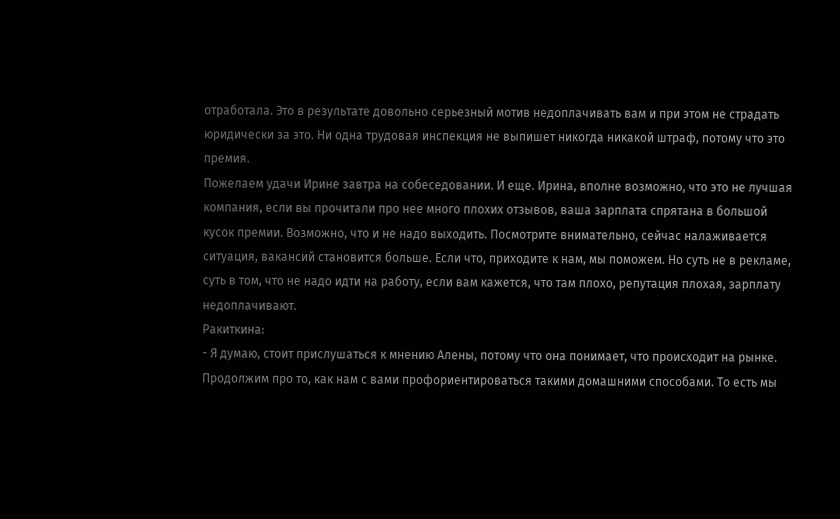отработала. Это в результате довольно серьезный мотив недоплачивать вам и при этом не страдать юридически за это. Ни одна трудовая инспекция не выпишет никогда никакой штраф, потому что это премия.
Пожелаем удачи Ирине завтра на собеседовании. И еще. Ирина, вполне возможно, что это не лучшая компания, если вы прочитали про нее много плохих отзывов, ваша зарплата спрятана в большой кусок премии. Возможно, что и не надо выходить. Посмотрите внимательно, сейчас налаживается ситуация, вакансий становится больше. Если что, приходите к нам, мы поможем. Но суть не в рекламе, суть в том, что не надо идти на работу, если вам кажется, что там плохо, репутация плохая, зарплату недоплачивают.
Ракиткина:
- Я думаю, стоит прислушаться к мнению Алены, потому что она понимает, что происходит на рынке. Продолжим про то, как нам с вами профориентироваться такими домашними способами. То есть мы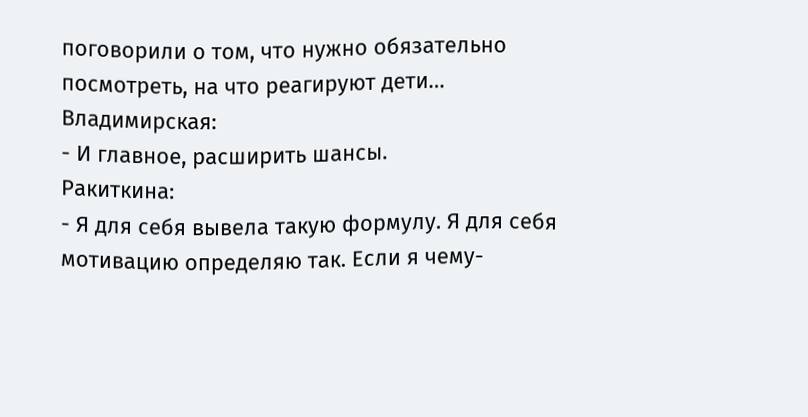поговорили о том, что нужно обязательно посмотреть, на что реагируют дети…
Владимирская:
- И главное, расширить шансы.
Ракиткина:
- Я для себя вывела такую формулу. Я для себя мотивацию определяю так. Если я чему-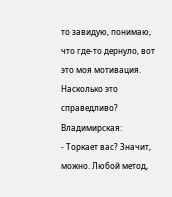то завидую, понимаю, что где-то дернуло, вот это моя мотивация. Насколько это справедливо?
Владимирская:
- Торкает вас? Значит, можно. Любой метод,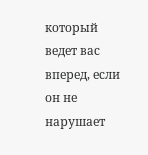который ведет вас вперед, если он не нарушает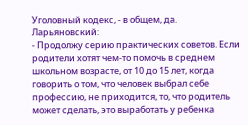Уголовный кодекс, - в общем, да.
Ларьяновский:
- Продолжу серию практических советов. Если родители хотят чем-то помочь в среднем школьном возрасте, от 10 до 15 лет, когда говорить о том, что человек выбрал себе профессию, не приходится, то, что родитель может сделать, это выработать у ребенка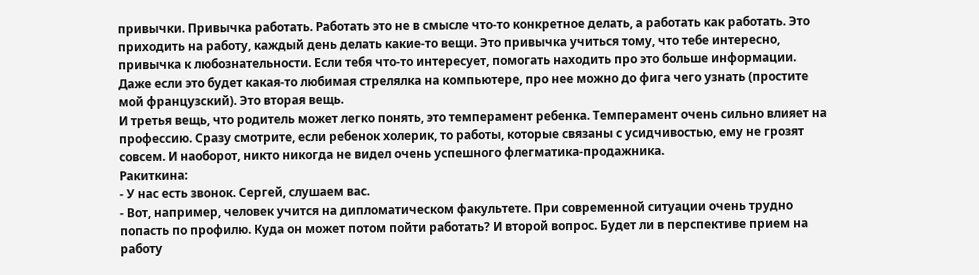привычки. Привычка работать. Работать это не в смысле что-то конкретное делать, а работать как работать. Это приходить на работу, каждый день делать какие-то вещи. Это привычка учиться тому, что тебе интересно, привычка к любознательности. Если тебя что-то интересует, помогать находить про это больше информации. Даже если это будет какая-то любимая стрелялка на компьютере, про нее можно до фига чего узнать (простите мой французский). Это вторая вещь.
И третья вещь, что родитель может легко понять, это темперамент ребенка. Темперамент очень сильно влияет на профессию. Сразу смотрите, если ребенок холерик, то работы, которые связаны с усидчивостью, ему не грозят совсем. И наоборот, никто никогда не видел очень успешного флегматика-продажника.
Ракиткина:
- У нас есть звонок. Сергей, слушаем вас.
- Вот, например, человек учится на дипломатическом факультете. При современной ситуации очень трудно попасть по профилю. Куда он может потом пойти работать? И второй вопрос. Будет ли в перспективе прием на работу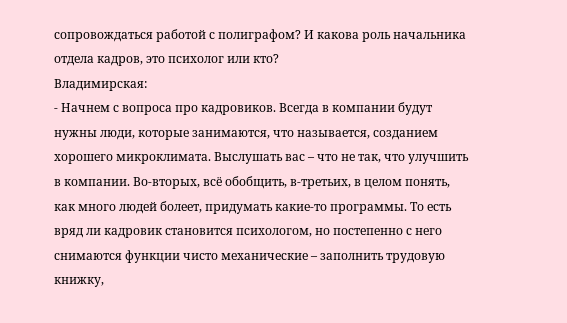сопровождаться работой с полиграфом? И какова роль начальника отдела кадров, это психолог или кто?
Владимирская:
- Начнем с вопроса про кадровиков. Всегда в компании будут нужны люди, которые занимаются, что называется, созданием хорошего микроклимата. Выслушать вас – что не так, что улучшить в компании. Во-вторых, всё обобщить, в-третьих, в целом понять, как много людей болеет, придумать какие-то программы. То есть вряд ли кадровик становится психологом, но постепенно с него снимаются функции чисто механические – заполнить трудовую книжку,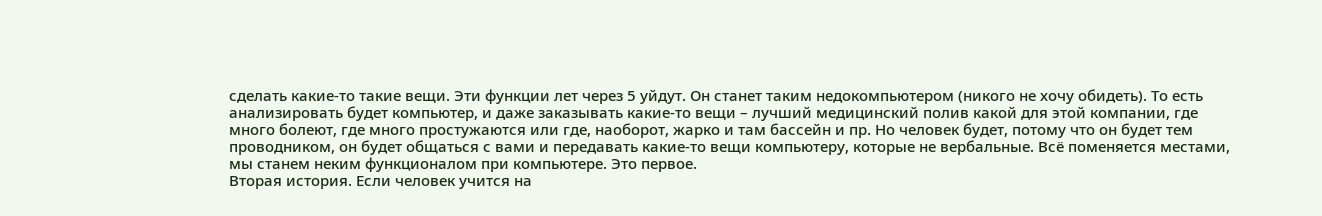сделать какие-то такие вещи. Эти функции лет через 5 уйдут. Он станет таким недокомпьютером (никого не хочу обидеть). То есть анализировать будет компьютер, и даже заказывать какие-то вещи – лучший медицинский полив какой для этой компании, где много болеют, где много простужаются или где, наоборот, жарко и там бассейн и пр. Но человек будет, потому что он будет тем проводником, он будет общаться с вами и передавать какие-то вещи компьютеру, которые не вербальные. Всё поменяется местами, мы станем неким функционалом при компьютере. Это первое.
Вторая история. Если человек учится на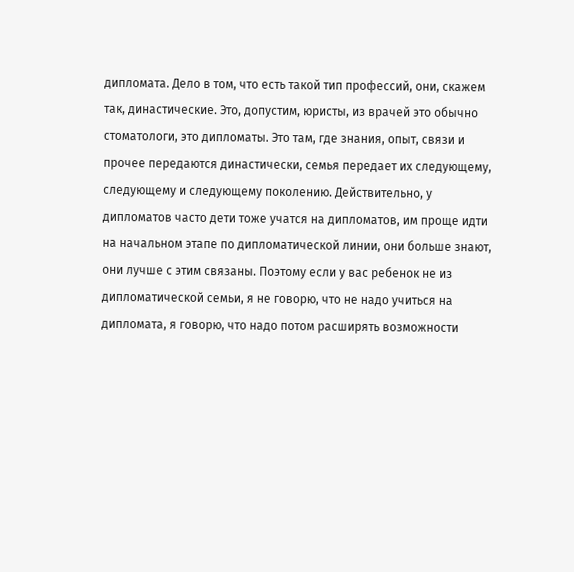дипломата. Дело в том, что есть такой тип профессий, они, скажем так, династические. Это, допустим, юристы, из врачей это обычно стоматологи, это дипломаты. Это там, где знания, опыт, связи и прочее передаются династически, семья передает их следующему, следующему и следующему поколению. Действительно, у дипломатов часто дети тоже учатся на дипломатов, им проще идти на начальном этапе по дипломатической линии, они больше знают, они лучше с этим связаны. Поэтому если у вас ребенок не из дипломатической семьи, я не говорю, что не надо учиться на дипломата, я говорю, что надо потом расширять возможности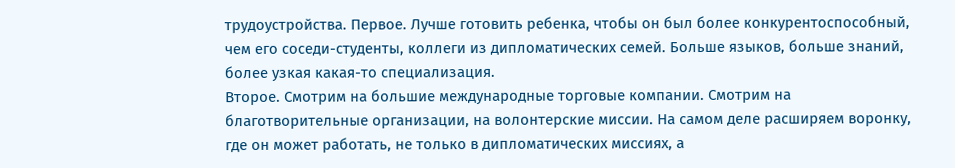трудоустройства. Первое. Лучше готовить ребенка, чтобы он был более конкурентоспособный, чем его соседи-студенты, коллеги из дипломатических семей. Больше языков, больше знаний, более узкая какая-то специализация.
Второе. Смотрим на большие международные торговые компании. Смотрим на благотворительные организации, на волонтерские миссии. На самом деле расширяем воронку, где он может работать, не только в дипломатических миссиях, а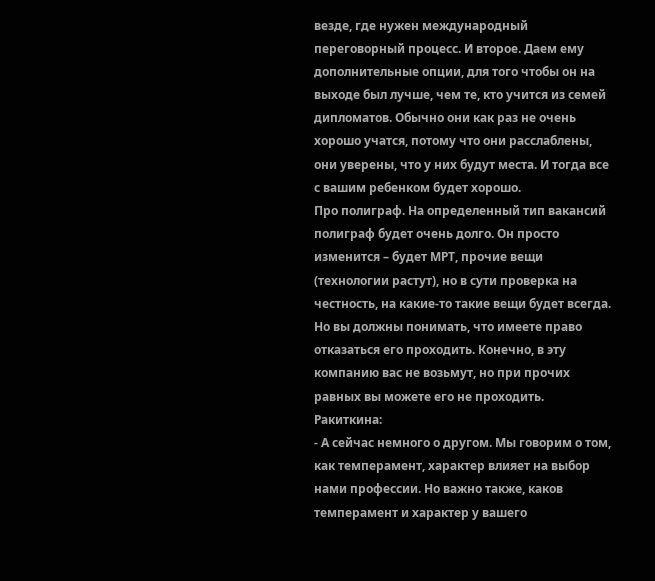везде, где нужен международный переговорный процесс. И второе. Даем ему дополнительные опции, для того чтобы он на выходе был лучше, чем те, кто учится из семей дипломатов. Обычно они как раз не очень хорошо учатся, потому что они расслаблены, они уверены, что у них будут места. И тогда все с вашим ребенком будет хорошо.
Про полиграф. На определенный тип вакансий полиграф будет очень долго. Он просто изменится – будет МРТ, прочие вещи (технологии растут), но в сути проверка на честность, на какие-то такие вещи будет всегда. Но вы должны понимать, что имеете право отказаться его проходить. Конечно, в эту компанию вас не возьмут, но при прочих равных вы можете его не проходить.
Ракиткина:
- А сейчас немного о другом. Мы говорим о том, как темперамент, характер влияет на выбор нами профессии. Но важно также, каков темперамент и характер у вашего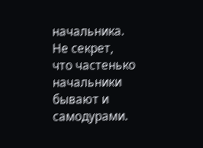начальника. Не секрет, что частенько начальники бывают и самодурами.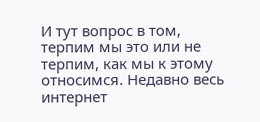И тут вопрос в том, терпим мы это или не терпим, как мы к этому относимся. Недавно весь интернет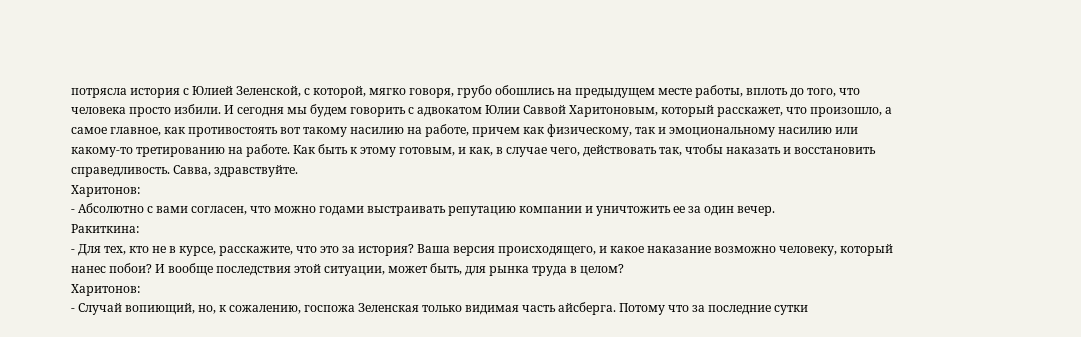потрясла история с Юлией Зеленской, с которой, мягко говоря, грубо обошлись на предыдущем месте работы, вплоть до того, что человека просто избили. И сегодня мы будем говорить с адвокатом Юлии Саввой Харитоновым, который расскажет, что произошло, а самое главное, как противостоять вот такому насилию на работе, причем как физическому, так и эмоциональному насилию или какому-то третированию на работе. Как быть к этому готовым, и как, в случае чего, действовать так, чтобы наказать и восстановить справедливость. Савва, здравствуйте.
Харитонов:
- Абсолютно с вами согласен, что можно годами выстраивать репутацию компании и уничтожить ее за один вечер.
Ракиткина:
- Для тех, кто не в курсе, расскажите, что это за история? Ваша версия происходящего, и какое наказание возможно человеку, который нанес побои? И вообще последствия этой ситуации, может быть, для рынка труда в целом?
Харитонов:
- Случай вопиющий, но, к сожалению, госпожа Зеленская только видимая часть айсберга. Потому что за последние сутки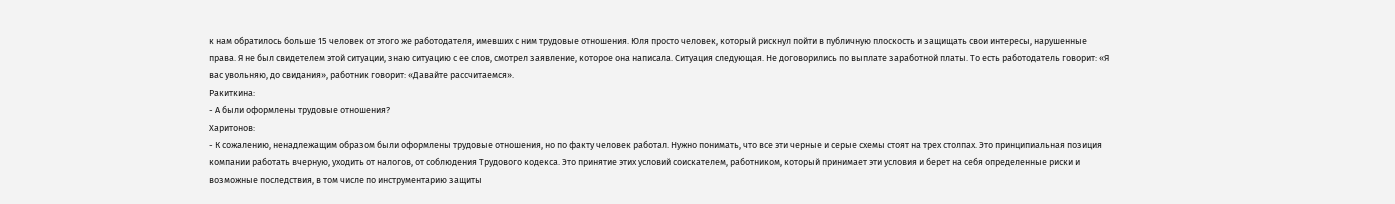к нам обратилось больше 15 человек от этого же работодателя, имевших с ним трудовые отношения. Юля просто человек, который рискнул пойти в публичную плоскость и защищать свои интересы, нарушенные права. Я не был свидетелем этой ситуации, знаю ситуацию с ее слов, смотрел заявление, которое она написала. Ситуация следующая. Не договорились по выплате заработной платы. То есть работодатель говорит: «Я вас увольняю, до свидания», работник говорит: «Давайте рассчитаемся».
Ракиткина:
- А были оформлены трудовые отношения?
Харитонов:
- К сожалению, ненадлежащим образом были оформлены трудовые отношения, но по факту человек работал. Нужно понимать, что все эти черные и серые схемы стоят на трех столпах. Это принципиальная позиция компании работать вчерную, уходить от налогов, от соблюдения Трудового кодекса. Это принятие этих условий соискателем, работником, который принимает эти условия и берет на себя определенные риски и возможные последствия, в том числе по инструментарию защиты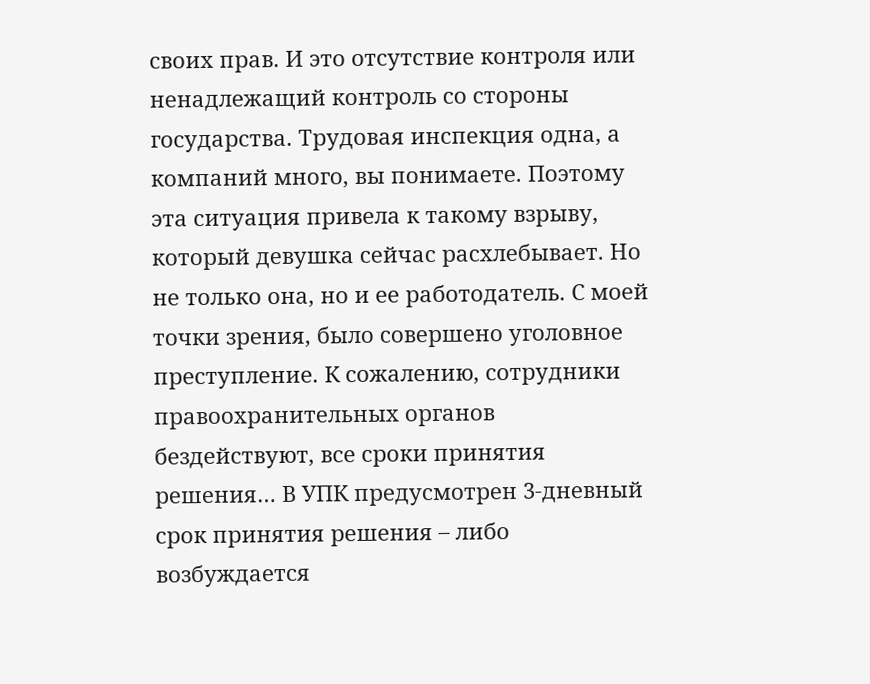своих прав. И это отсутствие контроля или ненадлежащий контроль со стороны государства. Трудовая инспекция одна, а компаний много, вы понимаете. Поэтому эта ситуация привела к такому взрыву, который девушка сейчас расхлебывает. Но не только она, но и ее работодатель. С моей точки зрения, было совершено уголовное преступление. К сожалению, сотрудники правоохранительных органов бездействуют, все сроки принятия решения… В УПК предусмотрен 3-дневный срок принятия решения – либо возбуждается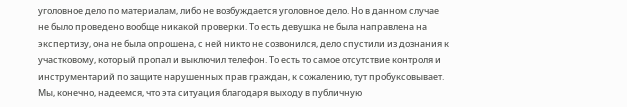уголовное дело по материалам, либо не возбуждается уголовное дело. Но в данном случае не было проведено вообще никакой проверки. То есть девушка не была направлена на экспертизу, она не была опрошена, с ней никто не созвонился, дело спустили из дознания к участковому, который пропал и выключил телефон. То есть то самое отсутствие контроля и инструментарий по защите нарушенных прав граждан, к сожалению, тут пробуксовывает. Мы, конечно, надеемся, что эта ситуация благодаря выходу в публичную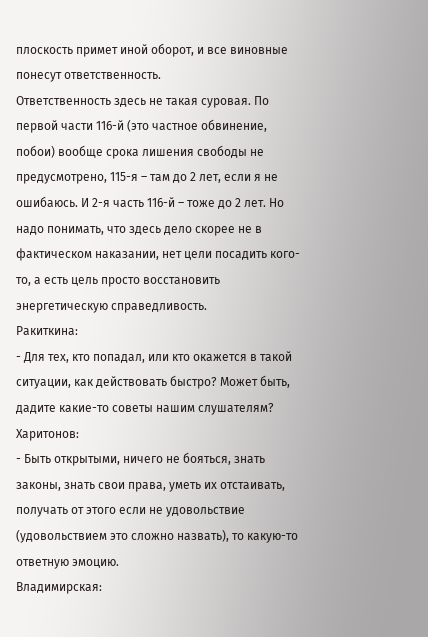плоскость примет иной оборот, и все виновные понесут ответственность.
Ответственность здесь не такая суровая. По первой части 116-й (это частное обвинение, побои) вообще срока лишения свободы не предусмотрено, 115-я – там до 2 лет, если я не ошибаюсь. И 2-я часть 116-й – тоже до 2 лет. Но надо понимать, что здесь дело скорее не в фактическом наказании, нет цели посадить кого-то, а есть цель просто восстановить энергетическую справедливость.
Ракиткина:
- Для тех, кто попадал, или кто окажется в такой ситуации, как действовать быстро? Может быть, дадите какие-то советы нашим слушателям?
Харитонов:
- Быть открытыми, ничего не бояться, знать законы, знать свои права, уметь их отстаивать, получать от этого если не удовольствие (удовольствием это сложно назвать), то какую-то ответную эмоцию.
Владимирская: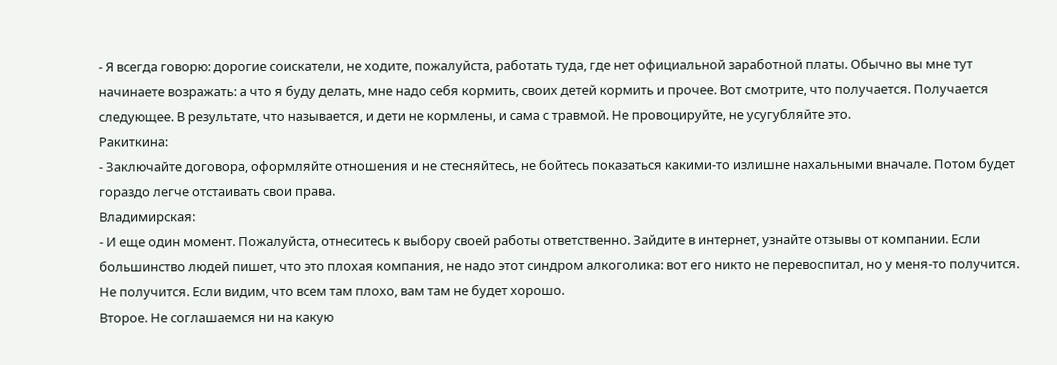- Я всегда говорю: дорогие соискатели, не ходите, пожалуйста, работать туда, где нет официальной заработной платы. Обычно вы мне тут начинаете возражать: а что я буду делать, мне надо себя кормить, своих детей кормить и прочее. Вот смотрите, что получается. Получается следующее. В результате, что называется, и дети не кормлены, и сама с травмой. Не провоцируйте, не усугубляйте это.
Ракиткина:
- Заключайте договора, оформляйте отношения и не стесняйтесь, не бойтесь показаться какими-то излишне нахальными вначале. Потом будет гораздо легче отстаивать свои права.
Владимирская:
- И еще один момент. Пожалуйста, отнеситесь к выбору своей работы ответственно. Зайдите в интернет, узнайте отзывы от компании. Если большинство людей пишет, что это плохая компания, не надо этот синдром алкоголика: вот его никто не перевоспитал, но у меня-то получится. Не получится. Если видим, что всем там плохо, вам там не будет хорошо.
Второе. Не соглашаемся ни на какую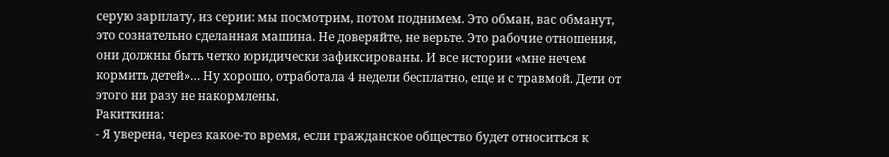серую зарплату, из серии: мы посмотрим, потом поднимем. Это обман, вас обманут, это сознательно сделанная машина. Не доверяйте, не верьте. Это рабочие отношения, они должны быть четко юридически зафиксированы. И все истории «мне нечем кормить детей»… Ну хорошо, отработала 4 недели бесплатно, еще и с травмой. Дети от этого ни разу не накормлены.
Ракиткина:
- Я уверена, через какое-то время, если гражданское общество будет относиться к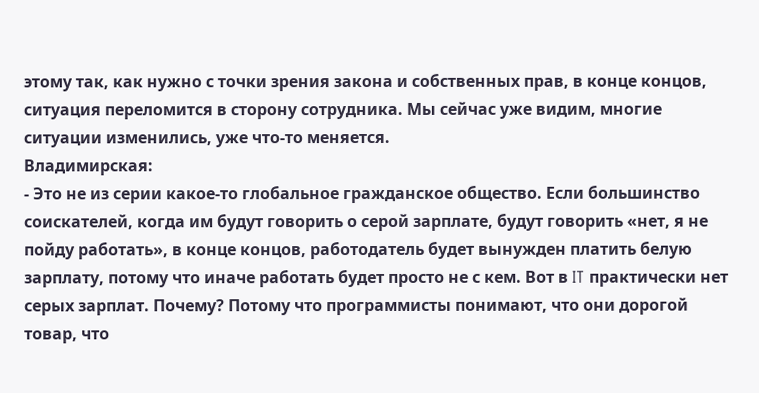этому так, как нужно с точки зрения закона и собственных прав, в конце концов, ситуация переломится в сторону сотрудника. Мы сейчас уже видим, многие ситуации изменились, уже что-то меняется.
Владимирская:
- Это не из серии какое-то глобальное гражданское общество. Если большинство соискателей, когда им будут говорить о серой зарплате, будут говорить «нет, я не пойду работать», в конце концов, работодатель будет вынужден платить белую зарплату, потому что иначе работать будет просто не с кем. Вот в IT практически нет серых зарплат. Почему? Потому что программисты понимают, что они дорогой товар, что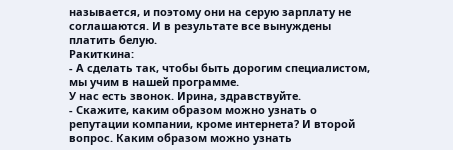называется, и поэтому они на серую зарплату не соглашаются. И в результате все вынуждены платить белую.
Ракиткина:
- А сделать так, чтобы быть дорогим специалистом, мы учим в нашей программе.
У нас есть звонок. Ирина, здравствуйте.
- Скажите, каким образом можно узнать о репутации компании, кроме интернета? И второй вопрос. Каким образом можно узнать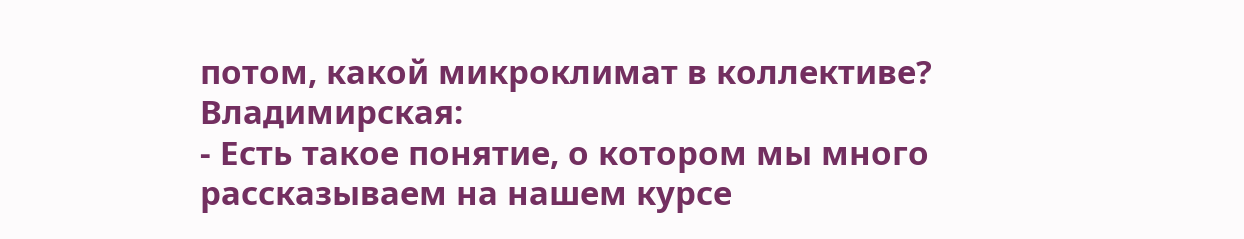потом, какой микроклимат в коллективе?
Владимирская:
- Есть такое понятие, о котором мы много рассказываем на нашем курсе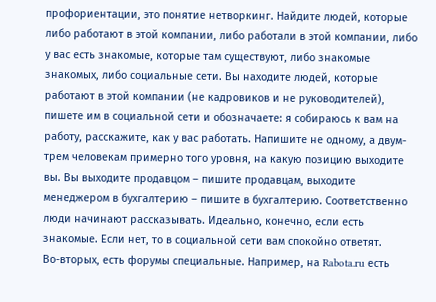профориентации, это понятие нетворкинг. Найдите людей, которые либо работают в этой компании, либо работали в этой компании, либо у вас есть знакомые, которые там существуют, либо знакомые знакомых, либо социальные сети. Вы находите людей, которые работают в этой компании (не кадровиков и не руководителей), пишете им в социальной сети и обозначаете: я собираюсь к вам на работу, расскажите, как у вас работать. Напишите не одному, а двум-трем человекам примерно того уровня, на какую позицию выходите вы. Вы выходите продавцом – пишите продавцам, выходите менеджером в бухгалтерию – пишите в бухгалтерию. Соответственно люди начинают рассказывать. Идеально, конечно, если есть знакомые. Если нет, то в социальной сети вам спокойно ответят.
Во-вторых, есть форумы специальные. Например, на Rabota.ru есть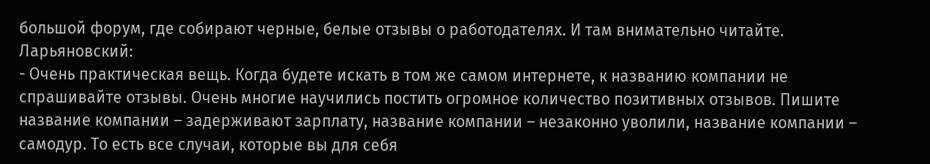большой форум, где собирают черные, белые отзывы о работодателях. И там внимательно читайте.
Ларьяновский:
- Очень практическая вещь. Когда будете искать в том же самом интернете, к названию компании не спрашивайте отзывы. Очень многие научились постить огромное количество позитивных отзывов. Пишите название компании – задерживают зарплату, название компании – незаконно уволили, название компании – самодур. То есть все случаи, которые вы для себя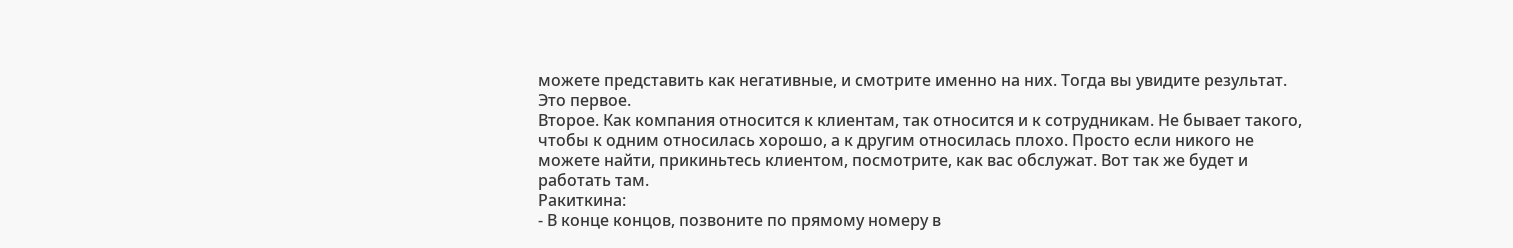можете представить как негативные, и смотрите именно на них. Тогда вы увидите результат. Это первое.
Второе. Как компания относится к клиентам, так относится и к сотрудникам. Не бывает такого, чтобы к одним относилась хорошо, а к другим относилась плохо. Просто если никого не можете найти, прикиньтесь клиентом, посмотрите, как вас обслужат. Вот так же будет и работать там.
Ракиткина:
- В конце концов, позвоните по прямому номеру в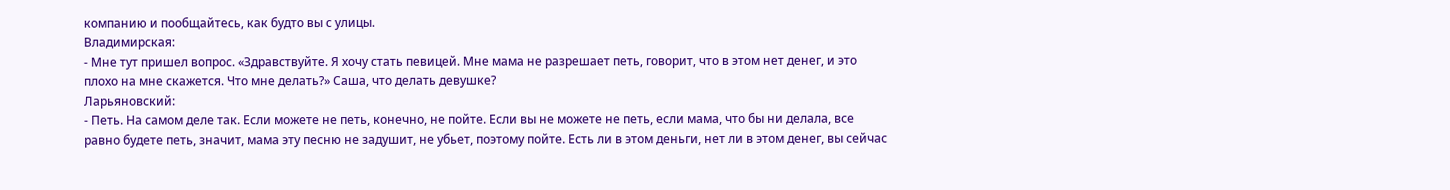компанию и пообщайтесь, как будто вы с улицы.
Владимирская:
- Мне тут пришел вопрос. «Здравствуйте. Я хочу стать певицей. Мне мама не разрешает петь, говорит, что в этом нет денег, и это плохо на мне скажется. Что мне делать?» Саша, что делать девушке?
Ларьяновский:
- Петь. На самом деле так. Если можете не петь, конечно, не пойте. Если вы не можете не петь, если мама, что бы ни делала, все равно будете петь, значит, мама эту песню не задушит, не убьет, поэтому пойте. Есть ли в этом деньги, нет ли в этом денег, вы сейчас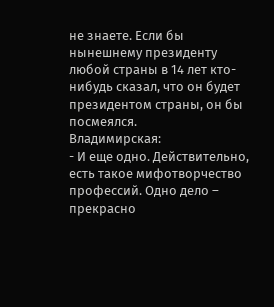не знаете. Если бы нынешнему президенту любой страны в 14 лет кто-нибудь сказал, что он будет президентом страны, он бы посмеялся.
Владимирская:
- И еще одно. Действительно, есть такое мифотворчество профессий. Одно дело – прекрасно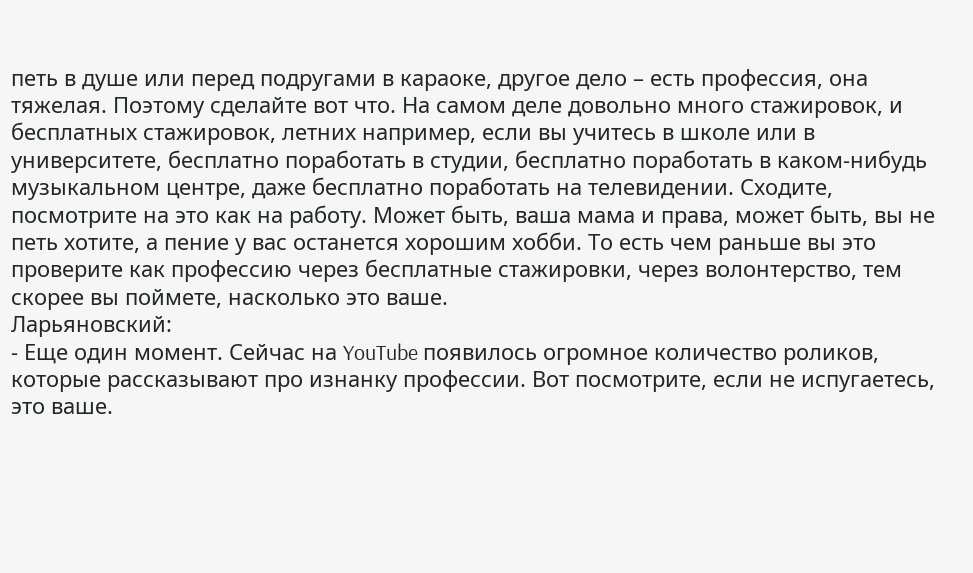петь в душе или перед подругами в караоке, другое дело – есть профессия, она тяжелая. Поэтому сделайте вот что. На самом деле довольно много стажировок, и бесплатных стажировок, летних например, если вы учитесь в школе или в университете, бесплатно поработать в студии, бесплатно поработать в каком-нибудь музыкальном центре, даже бесплатно поработать на телевидении. Сходите, посмотрите на это как на работу. Может быть, ваша мама и права, может быть, вы не петь хотите, а пение у вас останется хорошим хобби. То есть чем раньше вы это проверите как профессию через бесплатные стажировки, через волонтерство, тем скорее вы поймете, насколько это ваше.
Ларьяновский:
- Еще один момент. Сейчас на YouTube появилось огромное количество роликов, которые рассказывают про изнанку профессии. Вот посмотрите, если не испугаетесь, это ваше.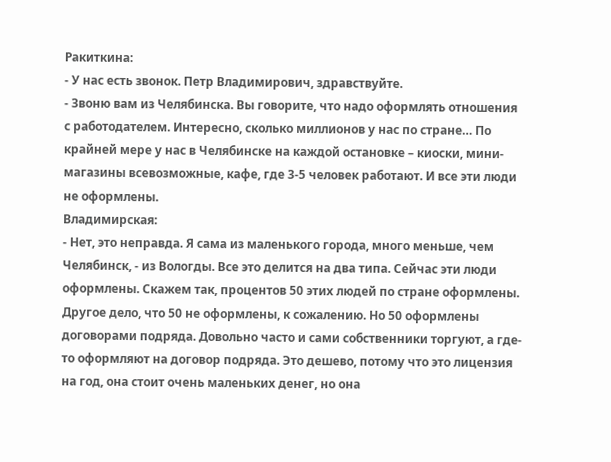Ракиткина:
- У нас есть звонок. Петр Владимирович, здравствуйте.
- Звоню вам из Челябинска. Вы говорите, что надо оформлять отношения с работодателем. Интересно, сколько миллионов у нас по стране… По крайней мере у нас в Челябинске на каждой остановке – киоски, мини-магазины всевозможные, кафе, где 3-5 человек работают. И все эти люди не оформлены.
Владимирская:
- Нет, это неправда. Я сама из маленького города, много меньше, чем Челябинск, - из Вологды. Все это делится на два типа. Сейчас эти люди оформлены. Скажем так, процентов 50 этих людей по стране оформлены. Другое дело, что 50 не оформлены, к сожалению. Но 50 оформлены договорами подряда. Довольно часто и сами собственники торгуют, а где-то оформляют на договор подряда. Это дешево, потому что это лицензия на год, она стоит очень маленьких денег, но она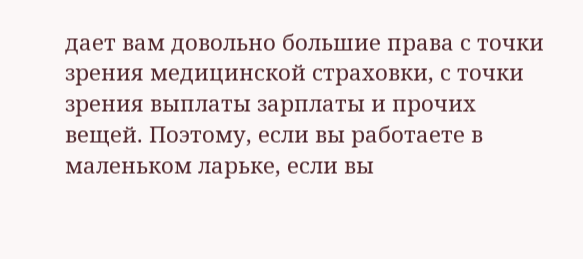дает вам довольно большие права с точки зрения медицинской страховки, с точки зрения выплаты зарплаты и прочих вещей. Поэтому, если вы работаете в маленьком ларьке, если вы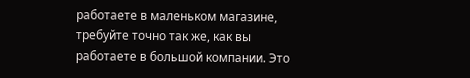работаете в маленьком магазине, требуйте точно так же, как вы работаете в большой компании. Это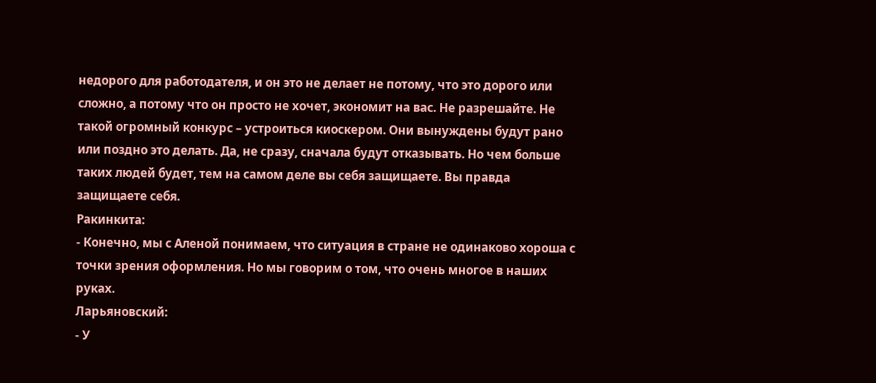недорого для работодателя, и он это не делает не потому, что это дорого или сложно, а потому что он просто не хочет, экономит на вас. Не разрешайте. Не такой огромный конкурс – устроиться киоскером. Они вынуждены будут рано или поздно это делать. Да, не сразу, сначала будут отказывать. Но чем больше таких людей будет, тем на самом деле вы себя защищаете. Вы правда защищаете себя.
Ракинкита:
- Конечно, мы с Аленой понимаем, что ситуация в стране не одинаково хороша с точки зрения оформления. Но мы говорим о том, что очень многое в наших руках.
Ларьяновский:
- У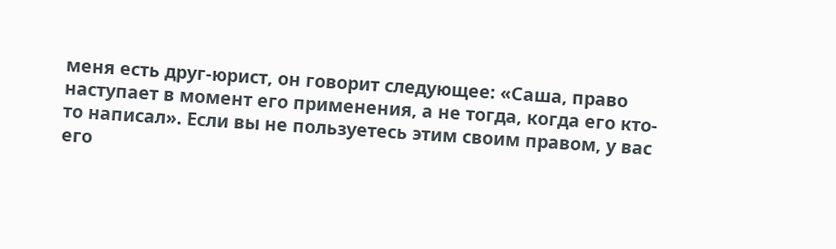меня есть друг-юрист, он говорит следующее: «Саша, право наступает в момент его применения, а не тогда, когда его кто-то написал». Если вы не пользуетесь этим своим правом, у вас его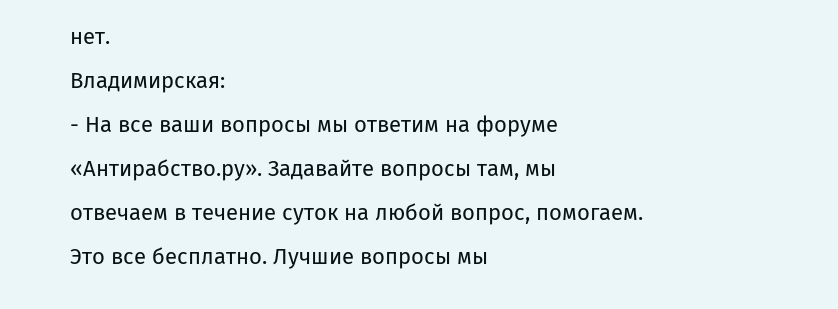нет.
Владимирская:
- На все ваши вопросы мы ответим на форуме «Антирабство.ру». Задавайте вопросы там, мы отвечаем в течение суток на любой вопрос, помогаем. Это все бесплатно. Лучшие вопросы мы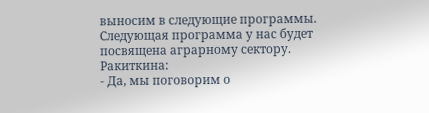выносим в следующие программы. Следующая программа у нас будет посвящена аграрному сектору.
Ракиткина:
- Да, мы поговорим о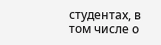студентах, в том числе о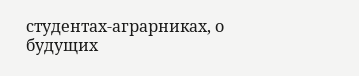студентах-аграрниках, о будущих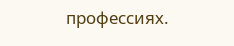профессиях.